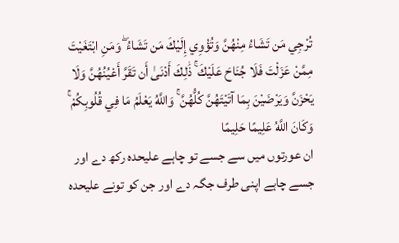تُرْجِي مَن تَشَاءُ مِنْهُنَّ وَتُؤْوِي إِلَيْكَ مَن تَشَاءُ ۖ وَمَنِ ابْتَغَيْتَ مِمَّنْ عَزَلْتَ فَلَا جُنَاحَ عَلَيْكَ ۚ ذَٰلِكَ أَدْنَىٰ أَن تَقَرَّ أَعْيُنُهُنَّ وَلَا يَحْزَنَّ وَيَرْضَيْنَ بِمَا آتَيْتَهُنَّ كُلُّهُنَّ ۚ وَاللَّهُ يَعْلَمُ مَا فِي قُلُوبِكُمْ ۚ وَكَانَ اللَّهُ عَلِيمًا حَلِيمًا
ان عورتوں میں سے جسے تو چاہے علیحدہ رکھ دے اور جسے چاہے اپنی طرف جگہ دے اور جن کو تونے علیحدہ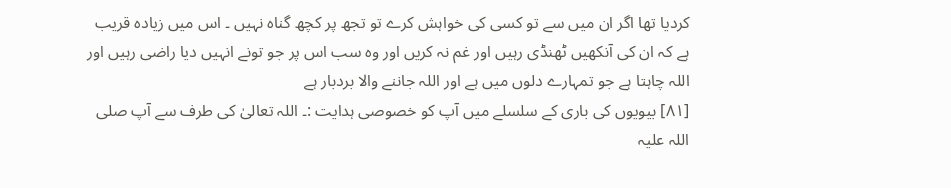کردیا تھا اگر ان میں سے تو کسی کی خواہش کرے تو تجھ پر کچھ گناہ نہیں ۔ اس میں زیادہ قریب ہے کہ ان کی آنکھیں ٹھنڈی رہیں اور غم نہ کریں اور وہ سب اس پر جو تونے انہیں دیا راضی رہیں اور اللہ چاہتا ہے جو تمہارے دلوں میں ہے اور اللہ جاننے والا بردبار ہے
[٨١] بیویوں کی باری کے سلسلے میں آپ کو خصوصی ہدایت :۔ اللہ تعالیٰ کی طرف سے آپ صلی اللہ علیہ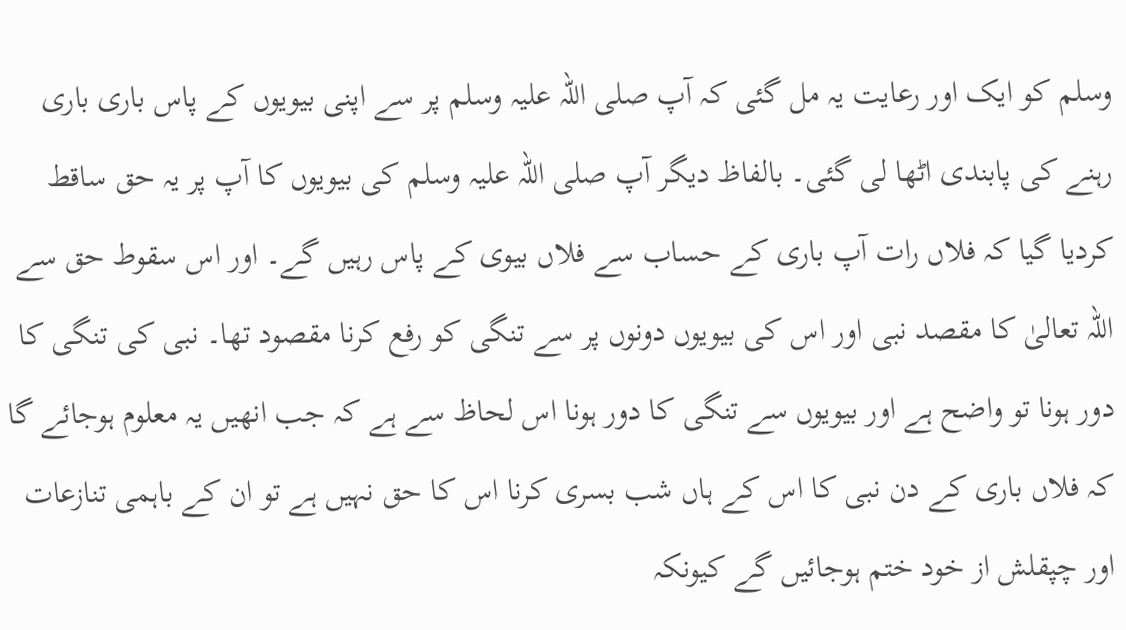وسلم کو ایک اور رعایت یہ مل گئی کہ آپ صلی اللہ علیہ وسلم پر سے اپنی بیویوں کے پاس باری باری رہنے کی پابندی اٹھا لی گئی۔ بالفاظ دیگر آپ صلی اللہ علیہ وسلم کی بیویوں کا آپ پر یہ حق ساقط کردیا گیا کہ فلاں رات آپ باری کے حساب سے فلاں بیوی کے پاس رہیں گے۔ اور اس سقوط حق سے اللہ تعالیٰ کا مقصد نبی اور اس کی بیویوں دونوں پر سے تنگی کو رفع کرنا مقصود تھا۔ نبی کی تنگی کا دور ہونا تو واضح ہے اور بیویوں سے تنگی کا دور ہونا اس لحاظ سے ہے کہ جب انھیں یہ معلوم ہوجائے گا کہ فلاں باری کے دن نبی کا اس کے ہاں شب بسری کرنا اس کا حق نہیں ہے تو ان کے باہمی تنازعات اور چپقلش از خود ختم ہوجائیں گے کیونکہ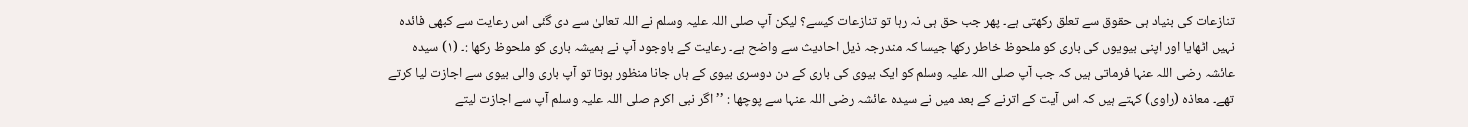تنازعات کی بنیاد ہی حقوق سے تعلق رکھتی ہے۔ پھر جب حق ہی نہ رہا تو تنازعات کیسے؟ لیکن آپ صلی اللہ علیہ وسلم نے اللہ تعالیٰ سے دی گئی اس رعایت سے کبھی فائدہ نہیں اٹھایا اور اپنی بیویوں کی باری کو ملحوظ خاطر رکھا جیسا کہ مندرجہ ذیل احادیث سے واضح ہے۔ رعایت کے باوجود آپ نے ہمیشہ باری کو ملحوظ رکھا :۔ (١) سیدہ عائشہ رضی اللہ عنہا فرماتی ہیں کہ جب آپ صلی اللہ علیہ وسلم کو ایک بیوی کی باری کے دن دوسری بیوی کے ہاں جانا منظور ہوتا تو آپ باری والی بیوی سے اجازت لیا کرتے تھے۔ معاذہ (راوی) کہتے ہیں کہ اس آیت کے اترنے کے بعد میں نے سیدہ عائشہ رضی اللہ عنہا سے پوچھا : ’’اگر نبی اکرم صلی اللہ علیہ وسلم آپ سے اجازت لیتے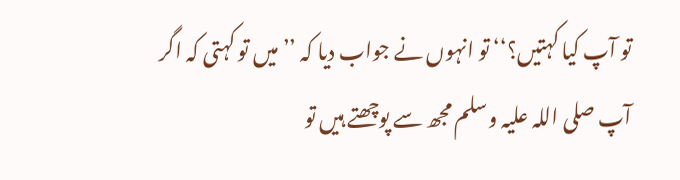تو آپ کیا کہتیں؟‘‘ تو انہوں نے جواب دیا کہ ’’میں تو کہتی کہ اگر آپ صلی اللہ علیہ وسلم مجھ سے پوچھتے ہیں تو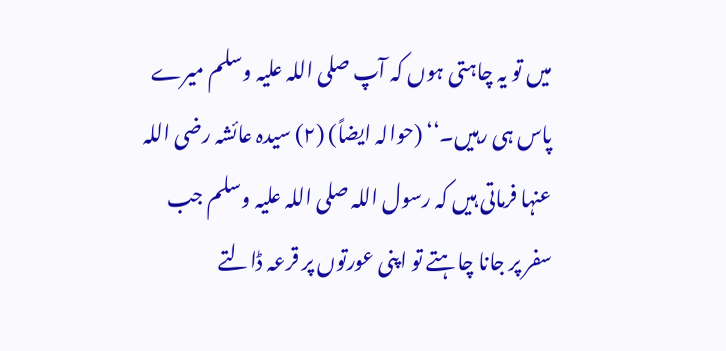میں تو یہ چاہتی ہوں کہ آپ صلی اللہ علیہ وسلم میرے پاس ہی رہیں۔‘‘ (حوالہ ایضاً) (٢) سیدہ عائشہ رضی اللہ عنہا فرماتی ہیں کہ رسول اللہ صلی اللہ علیہ وسلم جب سفر پر جانا چاہتے تو اپنی عورتوں پر قرعہ ڈالتے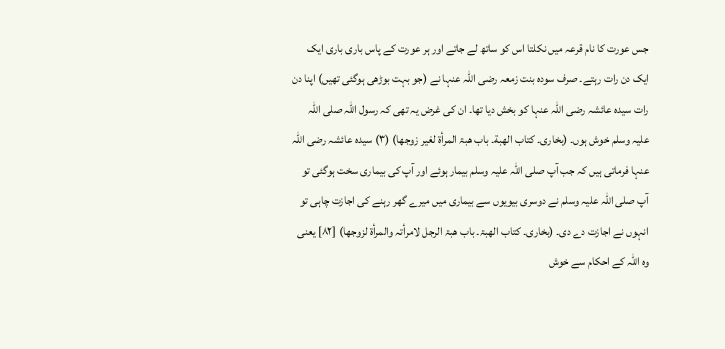جس عورت کا نام قرعہ میں نکلتا اس کو ساتھ لے جاتے اور ہر عورت کے پاس باری باری ایک ایک دن رات رہتے۔ صرف سودہ بنت زمعہ رضی اللہ عنہا نے (جو بہت بوڑھی ہوگئی تھیں) اپنا دن رات سیدہ عائشہ رضی اللہ عنہا کو بخش دیا تھا۔ ان کی غرض یہ تھی کہ رسول اللہ صلی اللہ علیہ وسلم خوش ہوں۔ (بخاری۔ کتاب الھبة۔ باب ھبۃ المرأۃ لغیر زوجھا) (٣) سیدہ عائشہ رضی اللہ عنہا فرماتی ہیں کہ جب آپ صلی اللہ علیہ وسلم بیمار ہوئے اور آپ کی بیماری سخت ہوگئی تو آپ صلی اللہ علیہ وسلم نے دوسری بیویوں سے بیماری میں میرے گھر رہنے کی اجازت چاہی تو انہوں نے اجازت دے دی۔ (بخاری۔ کتاب الھبۃ۔ باب ھبۃ الرجل لامرأتہ والمرأۃ لزوجھا) [٨٢] یعنی وہ اللہ کے احکام سے خوش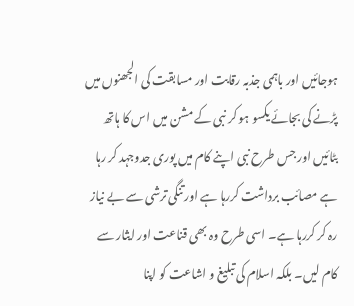ہوجائیں اور باہمی جذبہ رقابت اور مسابقت کی الجھنوں میں پڑنے کی بجائے یکسو ہو کر نبی کے مشن میں اس کا ہاتھ بٹائیں اور جس طرح نبی اپنے کام میں پوری جدوجہد کر رہا ہے مصائب برداشت کررہا ہے اور تنگی ترشی سے بے نیاز رہ کر کررہا ہے۔ اسی طرح وہ بھی قناعت اور ایثار سے کام لیں۔ بلکہ اسلام کی تبلیغ و اشاعت کو اپنا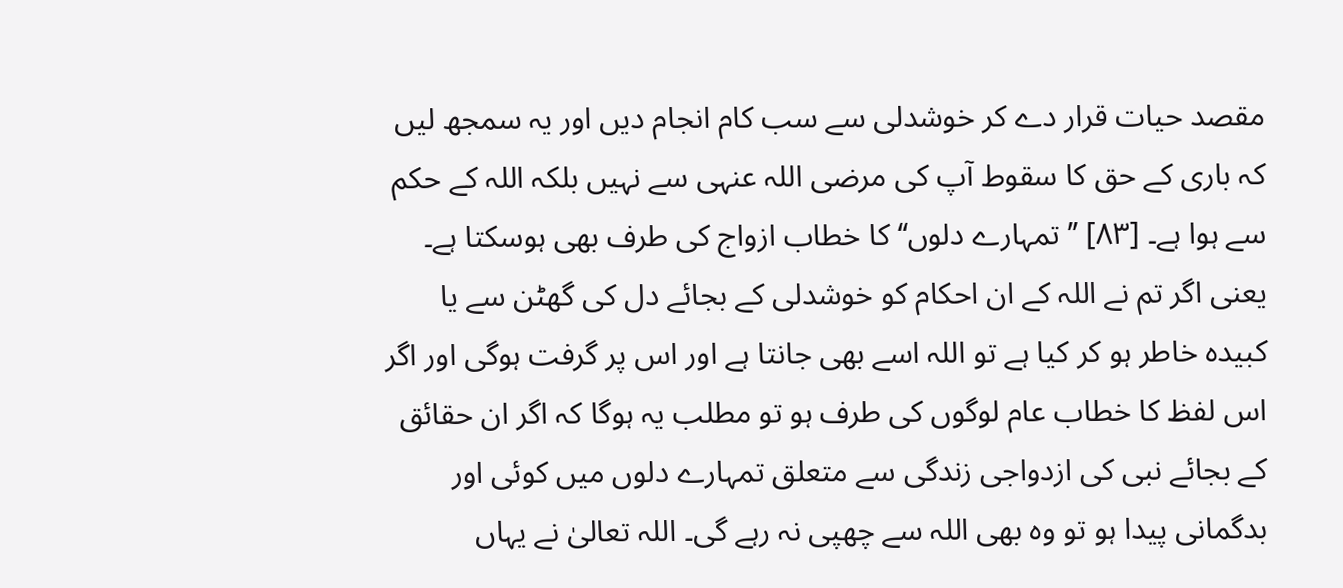مقصد حیات قرار دے کر خوشدلی سے سب کام انجام دیں اور یہ سمجھ لیں کہ باری کے حق کا سقوط آپ کی مرضی اللہ عنہی سے نہیں بلکہ اللہ کے حکم سے ہوا ہے۔ [٨٣] ’’تمہارے دلوں‘‘ کا خطاب ازواج کی طرف بھی ہوسکتا ہے۔ یعنی اگر تم نے اللہ کے ان احکام کو خوشدلی کے بجائے دل کی گھٹن سے یا کبیدہ خاطر ہو کر کیا ہے تو اللہ اسے بھی جانتا ہے اور اس پر گرفت ہوگی اور اگر اس لفظ کا خطاب عام لوگوں کی طرف ہو تو مطلب یہ ہوگا کہ اگر ان حقائق کے بجائے نبی کی ازدواجی زندگی سے متعلق تمہارے دلوں میں کوئی اور بدگمانی پیدا ہو تو وہ بھی اللہ سے چھپی نہ رہے گی۔ اللہ تعالیٰ نے یہاں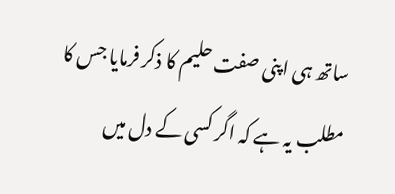ساتھ ہی اپنی صفت حلیم کا ذکر فرمایا جس کا مطلب یہ ہے کہ اگر کسی کے دل میں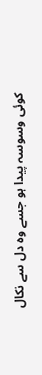کوئی وسوسہ پیدا ہو جسے وہ دل سے نکال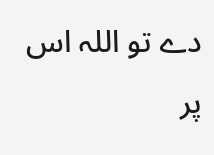دے تو اللہ اس پر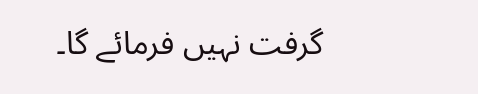گرفت نہیں فرمائے گا۔